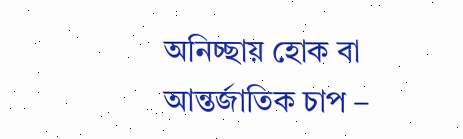অনিচ্ছায় হোক বা আন্তর্জাতিক চাপ –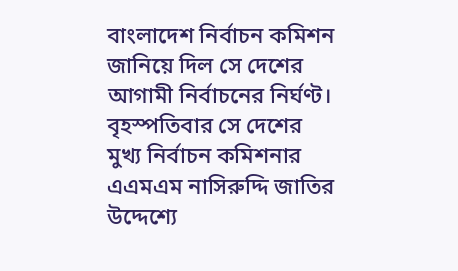বাংলাদেশ নির্বাচন কমিশন জানিয়ে দিল সে দেশের আগামী নির্বাচনের নির্ঘণ্ট। বৃহস্পতিবার সে দেশের মুখ্য নির্বাচন কমিশনার এএমএম নাসিরুদ্দি জাতির উদ্দেশ্যে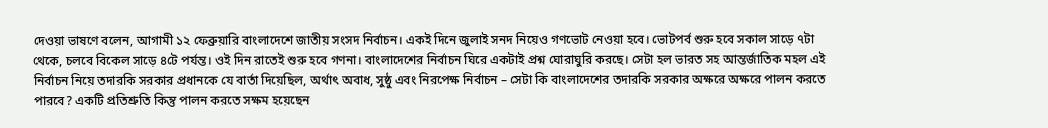দেওয়া ভাষণে বলেন, আগামী ১২ ফেব্রুয়ারি বাংলাদেশে জাতীয় সংসদ নির্বাচন। একই দিনে জুলাই সনদ নিয়েও গণভোট নেওয়া হবে। ভোটপর্ব শুরু হবে সকাল সাড়ে ৭টা থেকে, চলবে বিকেল সাড়ে ৪টে পর্যন্ত। ওই দিন রাতেই শুরু হবে গণনা। বাংলাদেশের নির্বাচন ঘিরে একটাই প্রশ্ন ঘোরাঘুরি করছে। সেটা হল ভারত সহ আন্তর্জাতিক মহল এই নির্বাচন নিয়ে তদারকি সরকার প্রধানকে যে বার্তা দিয়েছিল, অর্থাৎ অবাধ, সুষ্ঠু এবং নিরপেক্ষ নির্বাচন – সেটা কি বাংলাদেশের তদারকি সরকার অক্ষরে অক্ষরে পালন করতে পারবে? একটি প্রতিশ্রুতি কিন্তু পালন করতে সক্ষম হয়েছেন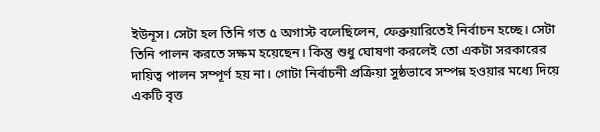ইউনূস। সেটা হল তিনি গত ৫ অগাস্ট বলেছিলেন, ফেব্রুয়ারিতেই নির্বাচন হচ্ছে। সেটা তিনি পালন করতে সক্ষম হয়েছেন। কিন্তু শুধু ঘোষণা করলেই তো একটা সরকারের দায়িত্ব পালন সম্পূর্ণ হয় না। গোটা নির্বাচনী প্রক্রিয়া সুষ্ঠভাবে সম্পন্ন হওয়ার মধ্যে দিয়ে একটি বৃত্ত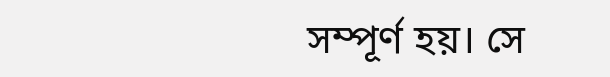সম্পূর্ণ হয়। সে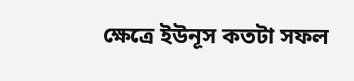ক্ষেত্রে ইউনূস কতটা সফল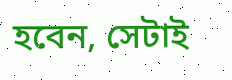হবেন, সেটাই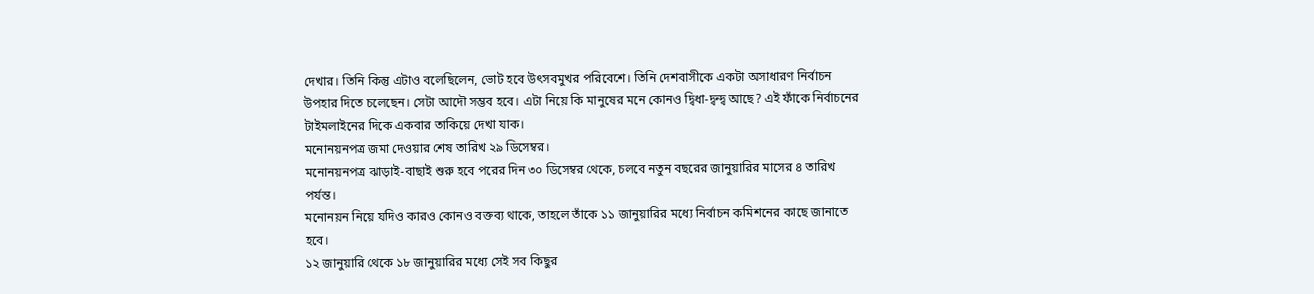দেখার। তিনি কিন্তু এটাও বলেছিলেন, ভোট হবে উৎসবমুখর পরিবেশে। তিনি দেশবাসীকে একটা অসাধারণ নির্বাচন উপহার দিতে চলেছেন। সেটা আদৌ সম্ভব হবে। এটা নিয়ে কি মানুষের মনে কোনও দ্বিধা-দ্বন্দ্ব আছে? এই ফাঁকে নির্বাচনের টাইমলাইনের দিকে একবার তাকিয়ে দেখা যাক।
মনোনয়নপত্র জমা দেওয়ার শেষ তারিখ ২৯ ডিসেম্বর।
মনোনয়নপত্র ঝাড়াই-বাছাই শুরু হবে পরের দিন ৩০ ডিসেম্বর থেকে, চলবে নতুন বছরের জানুয়ারির মাসের ৪ তারিখ পর্যন্ত।
মনোনয়ন নিয়ে যদিও কারও কোনও বক্তব্য থাকে, তাহলে তাঁকে ১১ জানুয়ারির মধ্যে নির্বাচন কমিশনের কাছে জানাতে হবে।
১২ জানুয়ারি থেকে ১৮ জানুয়ারির মধ্যে সেই সব কিছুর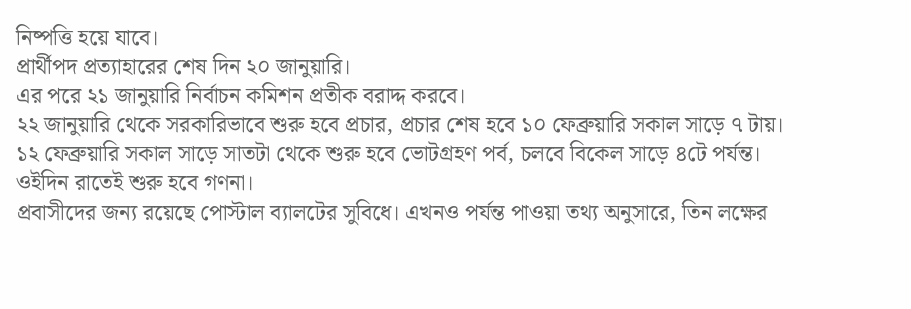নিষ্পত্তি হয়ে যাবে।
প্রার্থীপদ প্রত্যাহারের শেষ দিন ২০ জানুয়ারি।
এর পরে ২১ জানুয়ারি নির্বাচন কমিশন প্রতীক বরাদ্দ করবে।
২২ জানুয়ারি থেকে সরকারিভাবে শুরু হবে প্রচার, প্রচার শেষ হবে ১০ ফেব্রুয়ারি সকাল সাড়ে ৭ টায়।
১২ ফেব্রুয়ারি সকাল সাড়ে সাতটা থেকে শুরু হবে ভোটগ্রহণ পর্ব, চলবে বিকেল সাড়ে ৪টে পর্যন্ত।
ওইদিন রাতেই শুরু হবে গণনা।
প্রবাসীদের জন্য রয়েছে পোস্টাল ব্যালটের সুবিধে। এখনও পর্যন্ত পাওয়া তথ্য অনুসারে, তিন লক্ষের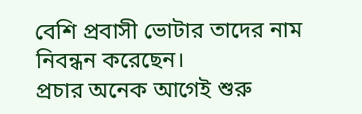বেশি প্রবাসী ভোটার তাদের নাম নিবন্ধন করেছেন।
প্রচার অনেক আগেই শুরু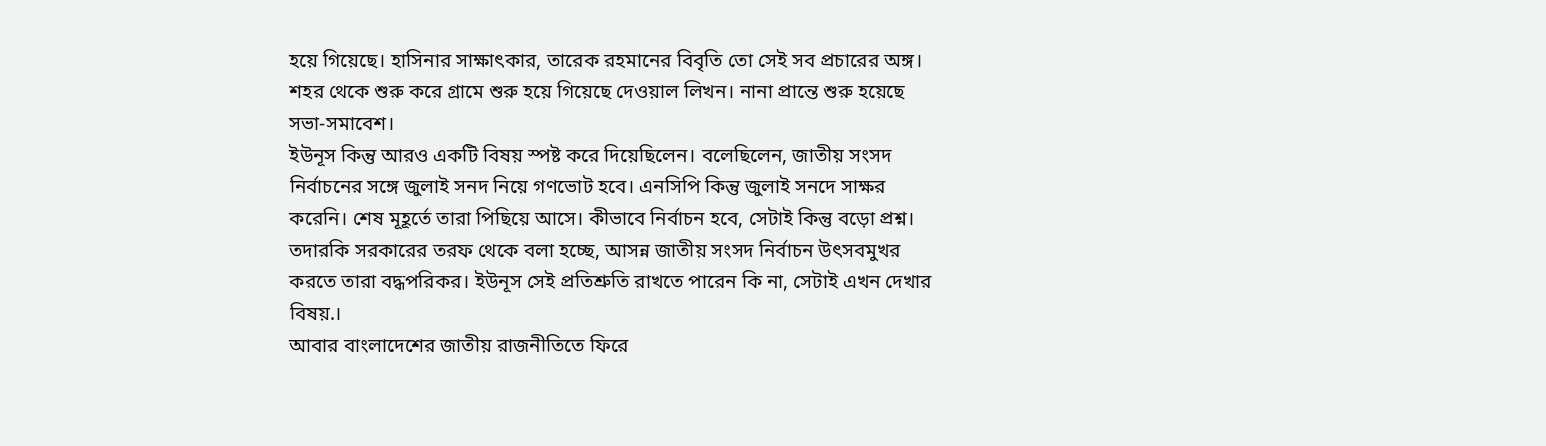হয়ে গিয়েছে। হাসিনার সাক্ষাৎকার, তারেক রহমানের বিবৃতি তো সেই সব প্রচারের অঙ্গ। শহর থেকে শুরু করে গ্রামে শুরু হয়ে গিয়েছে দেওয়াল লিখন। নানা প্রান্তে শুরু হয়েছে সভা-সমাবেশ।
ইউনূস কিন্তু আরও একটি বিষয় স্পষ্ট করে দিয়েছিলেন। বলেছিলেন, জাতীয় সংসদ নির্বাচনের সঙ্গে জুলাই সনদ নিয়ে গণভোট হবে। এনসিপি কিন্তু জুলাই সনদে সাক্ষর করেনি। শেষ মূহূর্তে তারা পিছিয়ে আসে। কীভাবে নির্বাচন হবে, সেটাই কিন্তু বড়ো প্রশ্ন। তদারকি সরকারের তরফ থেকে বলা হচ্ছে, আসন্ন জাতীয় সংসদ নির্বাচন উৎসবমুখর করতে তারা বদ্ধপরিকর। ইউনূস সেই প্রতিশ্রুতি রাখতে পারেন কি না, সেটাই এখন দেখার বিষয়.।
আবার বাংলাদেশের জাতীয় রাজনীতিতে ফিরে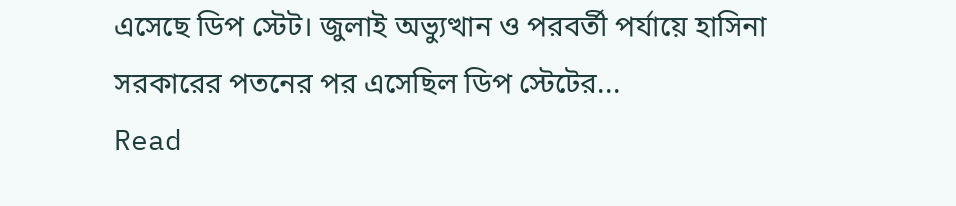এসেছে ডিপ স্টেট। জুলাই অভ্যুত্থান ও পরবর্তী পর্যায়ে হাসিনা সরকারের পতনের পর এসেছিল ডিপ স্টেটের...
Read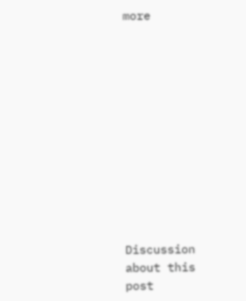more












Discussion about this post